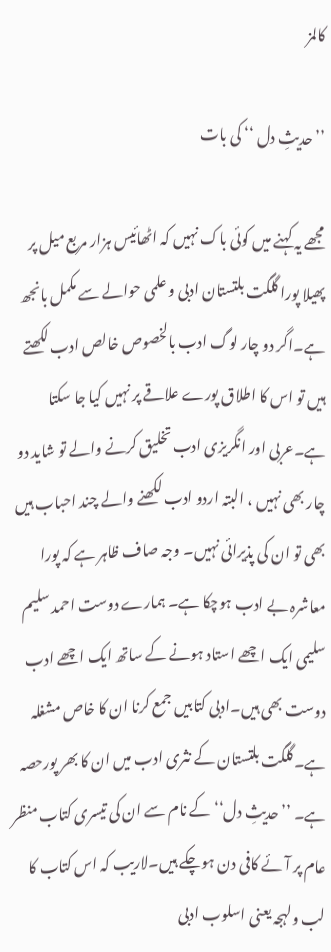کالمز

’’ حدیثِ دل ‘‘ کی بات

مجھے یہ کہنے میں کوئی باک نہیں کہ اٹھائیس ہزار مربع میل پر پھیلا پورا گلگت بلتستان ادبی و علمی حوالے سے مکمل بانجھ ہے۔اگر دو چار لوگ ادب بالخصوص خالص ادب لکھتے ہیں تو اس کا اطلاق پورے علاقے پر نہیں کیا جا سکتا ہے۔عربی اور انگریزی ادب تخلیق کرنے والے تو شاید دو چار بھی نہیں ، البتہ اردو ادب لکھنے والے چند احباب ہیں بھی تو ان کی پذیرائی نہیں۔ وجہ صاف ظاہر ہے کہ پورا معاشرہ بے ادب ہوچکا ہے۔ ہمارے دوست احمد سلیم سلیمی ایک اچھے استاد ہونے کے ساتھ ایک اچھے ادب دوست بھی ہیں۔ادبی کتابیں جمع کرنا ان کا خاص مشغلہ ہے۔گلگت بلتستان کے نثری ادب میں ان کا بھر پورحصہ ہے۔ ’’حدیثِ دل‘‘ کے نام سے ان کی تیسری کتاب منظر عام پر آئے کافی دن ہوچکے ہیں۔لاریب کہ اس کتاب کا لب ولہجہ یعنی اسلوب ادبی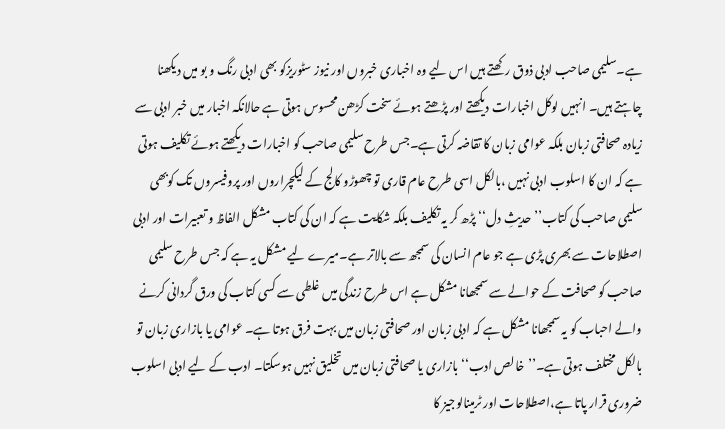ہے۔سلیمی صاحب ادبی ذوق رکھتے ہیں اس لیے وہ اخباری خبروں اور نیوز سٹوریزکو بھی ادبی رنگ و بو میں دیکھنا چاہتے ہیں۔ انہیں لوکل اخبارات دیکھتے اور پڑھتے ہوئے سخت کڑھن محسوس ہوتی ہے حالانکہ اخبار میں خبر ادبی سے زیادہ صحافتی زبان بلکہ عوامی زبان کا تقاضہ کرتی ہے۔جس طرح سلیمی صاحب کو اخبارات دیکھتے ہوئے تکلیف ہوتی ہے کہ ان کا اسلوب ادبی نہیں ،بالکل اسی طرح عام قاری تو چھوڑو کالج کے لیکچراروں اور پروفیسروں تک کوبھی سلیمی صاحب کی کتاب’’حدیثِ دل‘‘ پڑھ کر یہ تکلیف بلکہ شکایت ہے کہ ان کی کتاب مشکل الفاظ و تعبیرات اور ادبی اصطلاحات سے بھری پڑی ہے جو عام انسان کی سمجھ سے بالاتر ہے۔میرے لیے مشکل یہ ہے کہ جس طرح سلیمی صاحب کو صحافت کے حوالے سے سمجھانا مشکل ہے اس طرح زندگی میں غلطی سے کسی کتاب کی ورق گردانی کرنے والے احباب کو یہ سمجھانا مشکل ہے کہ ادبی زبان اور صحافتی زبان میں بہت فرق ہوتا ہے۔ عوامی یا بازاری زبان تو بالکل مختلف ہوتی ہے۔’’خالص ادب‘‘ بازاری یا صحافتی زبان میں تخلیق نہیں ہوسکتا۔ ادب کے لیے ادبی اسلوب ضروری قرار پاتا ہے،اصطلاحات اور ٹرمینالوجیز کا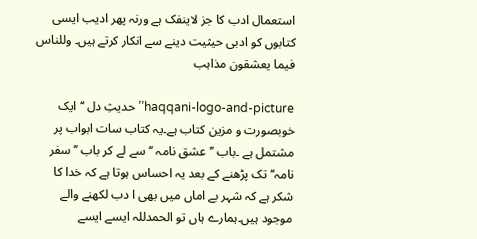استعمال ادب کا جز لاینفک ہے ورنہ پھر ادیب ایسی کتابوں کو ادبی حیثیت دینے سے انکار کرتے ہیں۔ وللناس فیما یعشقون مذاہب

haqqani-logo-and-picture’’حدیثِ دل ‘‘ ایک خوبصورت و مزین کتاب ہے۔یہ کتاب سات ابواب پر مشتمل ہے ۔باب ’’عشق نامہ ‘‘ سے لے کر باب ’’ سفر نامہ‘‘ تک پڑھنے کے بعد یہ احساس ہوتا ہے کہ خدا کا شکر ہے کہ شہر بے اماں میں بھی ا دب لکھنے والے موجود ہیں۔ہمارے ہاں تو الحمدللہ ایسے ایسے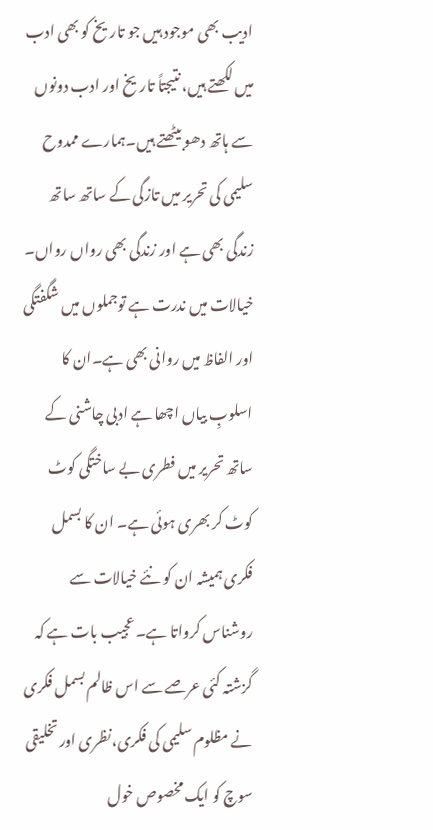ادیب بھی موجود ہیں جو تاریخ کو بھی ادب میں لکھتے ہیں، نتیجتاً تاریخ اور ادب دونوں سے ہاتھ دھو بیٹھتے ہیں۔ہمارے ممدوح سلیمی کی تحریر میں تازگی کے ساتھ ساتھ زندگی بھی ہے اور زندگی بھی رواں رواں۔ خیالات میں ندرت ہے توجملوں میں شگفتگی اور الفاظ میں روانی بھی ہے۔ان کا اسلوبِ بیاں اچھا ہے ادبی چاشنی کے ساتھ تحریر میں فطری بے ساختگی کوٹ کوٹ کر بھری ہوئی ہے۔ ان کا بسمل فکری ہمیشہ ان کو نئے خیالات سے روشناس کرواتا ہے۔ عجیب بات ہے کہ گزشتہ کئی عرصے سے اس ظالم بسمل فکری نے مظلوم سلیمی کی فکری،نظری اور تخلیقی سوچ کو ایک مخصوص خول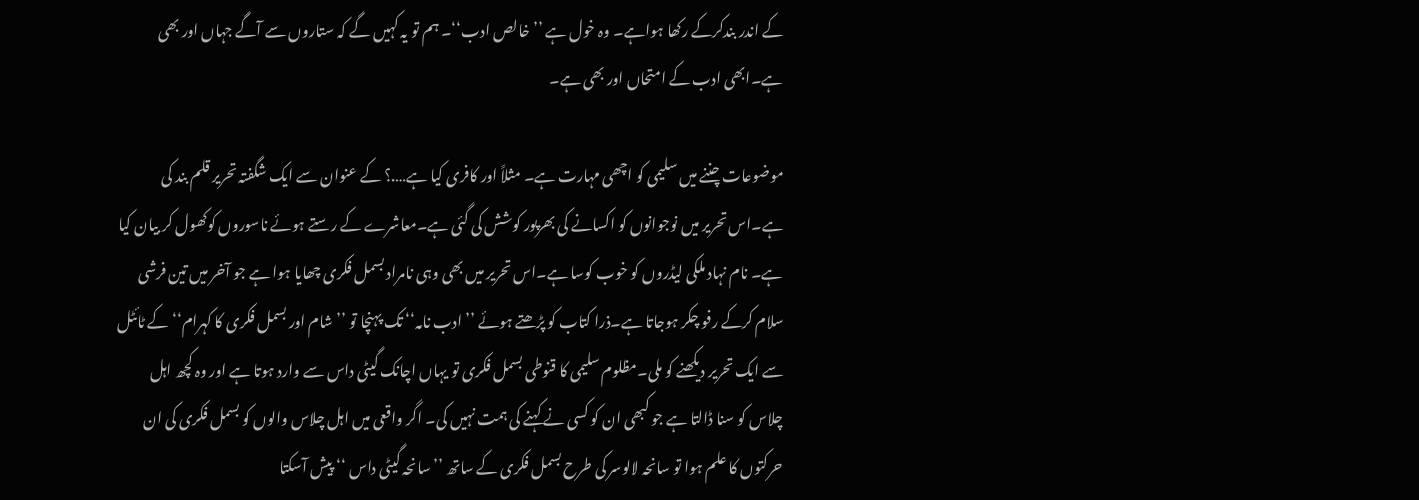کے اندر بندکرکے رکھا ہواہے۔ وہ خول ہے ’’ خالص ادب‘‘۔ ہم تو یہ کہیں گے کہ ستاروں سے آگے جہاں اور بھی ہے۔ابھی ادب کے امتحاں اور بھی ہے۔

موضوعات چننے میں سلیمی کو اچھی مہارت ہے۔ مثلاً اور کافری کیا ہے….؟ کے عنوان سے ایک شگفتہ تحریر قلم بند کی ہے۔اس تحریر میں نوجوانوں کو اکسانے کی بھرپور کوشش کی گئی ہے۔معاشرے کے رستے ہوئے ناسوروں کوکھول کر بیان کیا ہے۔ نام نہاد ملکی لیڈروں کو خوب کوسا ہے۔اس تحریر میں بھی وہی نامراد بسمل فکری چھایا ہوا ہے جو آخر میں تین فرشی سلام کرکے رفو چکر ہوجاتا ہے۔ذرا کتاب کو پڑھتے ہوئے ’’ ادب نامہ‘‘ تک پہنچا تو ’’شام اور بسمل فکری کا کہرام‘‘ کے ٹائٹل سے ایک تحریر دیکھنے کو ملی۔مظلوم سلیمی کا قنوطی بسمل فکری تو یہاں اچانک گیٹی داس سے وارد ہوتا ہے اور وہ کچھ اہل چلاس کو سنا ڈالتا ہے جو کبھی ان کو کسی نے کہنے کی ہمت نہیں کی۔ اگر واقعی میں اہل چلاس والوں کو بسمل فکری کی ان حرکتوں کا علم ہوا تو سانحہ لالوسر کی طرح بسمل فکری کے ساتھ ’’ سانحہ گیٹی داس ‘‘ پیش آسکتا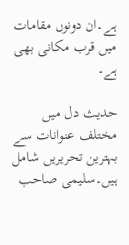ہے۔ان دونوں مقامات میں قرب مکانی بھی ہے۔

حدیث دل میں مختلف عنوانات سے بہترین تحریریں شامل ہیں۔سلیمی صاحب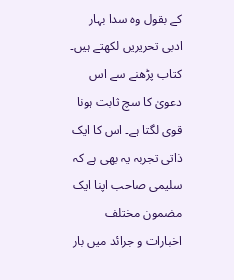کے بقول وہ سدا بہار ادبی تحریریں لکھتے ہیں۔ کتاب پڑھنے سے اس دعویٰ کا سچ ثابت ہونا قوی لگتا ہے۔ اس کا ایک ذاتی تجربہ یہ بھی ہے کہ سلیمی صاحب اپنا ایک مضمون مختلف اخبارات و جرائد میں بار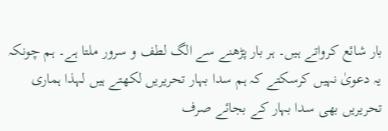بار شائع کرواتے ہیں۔ ہر بار پڑھنے سے الگ لطف و سرور ملتا ہے۔ ہم چونکہ یہ دعویٰ نہیں کرسکتے کہ ہم سدا بہار تحریریں لکھتے ہیں لہذا ہماری تحریریں بھی سدا بہار کے بجائے صرف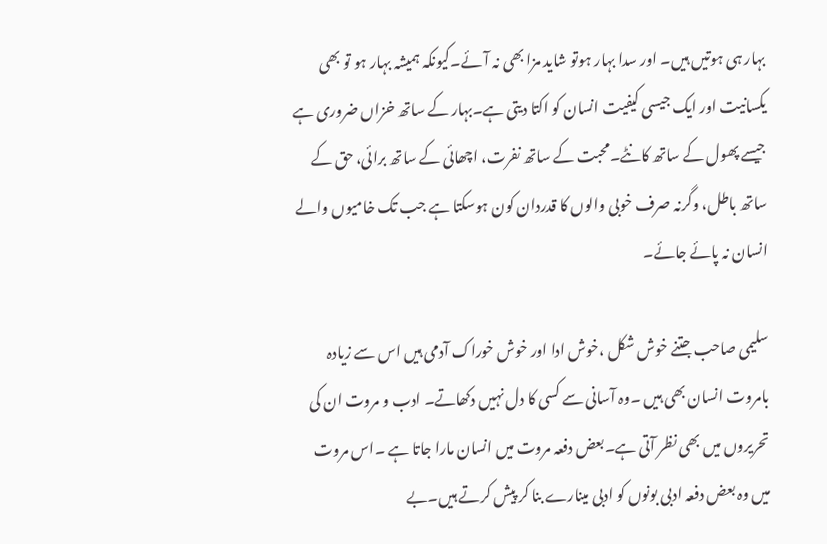بہار ہی ہوتیں ہیں۔ اور سدا بہار ہوتو شاید مزا بھی نہ آئے۔کیونکہ ہمیشہ بہار ہو تو بھی یکسانیت اور ایک جیسی کیفیت انسان کو اکتا دیتی ہے۔بہار کے ساتھ خزاں ضروری ہے جیسے پھول کے ساتھ کانٹے۔محبت کے ساتھ نفرت، اچھائی کے ساتھ برائی، حق کے ساتھ باطل، وگرنہ صرف خوبی والوں کا قدردان کون ہوسکتا ہے جب تک خامیوں والے انسان نہ پائے جائے۔

سلیمی صاحب جتنے خوش شکل ،خوش ادا اور خوش خوراک آدمی ہیں اس سے زیادہ بامروت انسان بھی ہیں ۔وہ آسانی سے کسی کا دل نہیں دکھاتے۔ ادب و مروت ان کی تحریروں میں بھی نظر آتی ہے۔بعض دفعہ مروت میں انسان مارا جاتا ہے ۔اس مروت میں وہ بعض دفعہ ادبی بونوں کو ادبی مینارے بنا کر پیش کرتے ہیں۔بے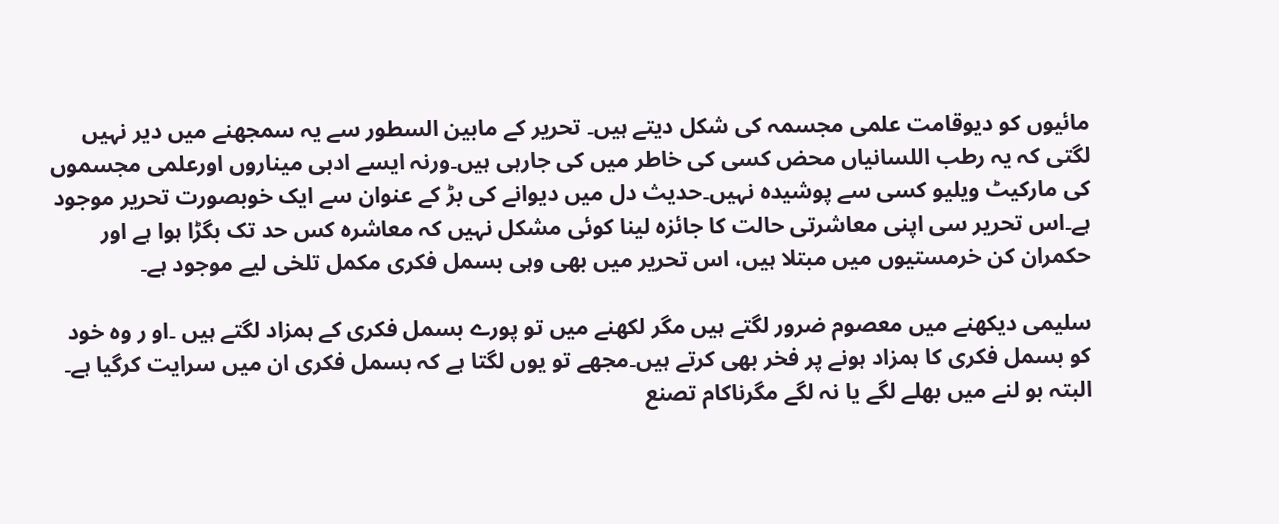مائیوں کو دیوقامت علمی مجسمہ کی شکل دیتے ہیں۔ تحریر کے مابین السطور سے یہ سمجھنے میں دیر نہیں لگتی کہ یہ رطب اللسانیاں محض کسی کی خاطر میں کی جارہی ہیں۔ورنہ ایسے ادبی میناروں اورعلمی مجسموں کی مارکیٹ ویلیو کسی سے پوشیدہ نہیں۔حدیث دل میں دیوانے کی بڑ کے عنوان سے ایک خوبصورت تحریر موجود ہے۔اس تحریر سی اپنی معاشرتی حالت کا جائزہ لینا کوئی مشکل نہیں کہ معاشرہ کس حد تک بگڑا ہوا ہے اور حکمران کن خرمستیوں میں مبتلا ہیں، اس تحریر میں بھی وہی بسمل فکری مکمل تلخی لیے موجود ہے۔

سلیمی دیکھنے میں معصوم ضرور لگتے ہیں مگر لکھنے میں تو پورے بسمل فکری کے ہمزاد لگتے ہیں ۔او ر وہ خود کو بسمل فکری کا ہمزاد ہونے پر فخر بھی کرتے ہیں۔مجھے تو یوں لگتا ہے کہ بسمل فکری ان میں سرایت کرگیا ہے۔ البتہ بو لنے میں بھلے لگے یا نہ لگے مگرناکام تصنع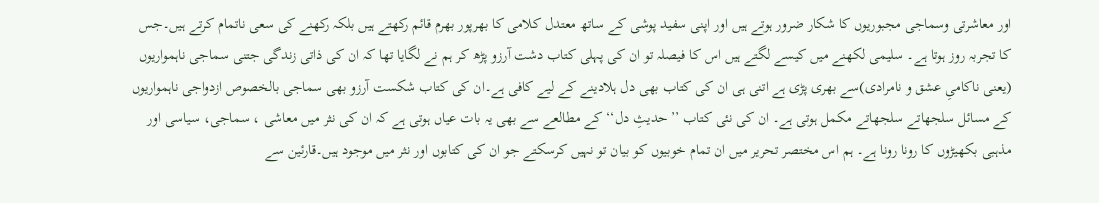اور معاشرتی وسماجی مجبوریوں کا شکار ضرور ہوتے ہیں اور اپنی سفید پوشی کے ساتھ معتدل کلامی کا بھرپور بھرم قائم رکھتے ہیں بلکہ رکھنے کی سعی ناتمام کرتے ہیں۔جس کا تجربہ روز ہوتا ہے۔ سلیمی لکھنے میں کیسے لگتے ہیں اس کا فیصلہ تو ان کی پہلی کتاب دشت آرزو پڑھ کر ہم نے لگایا تھا کہ ان کی ذاتی زندگی جتنی سماجی ناہمواریوں (یعنی ناکامیِ عشق و نامرادی)سے بھری پڑی ہے اتنی ہی ان کی کتاب بھی دل ہلادینے کے لیے کافی ہے۔ان کی کتاب شکست آرزو بھی سماجی بالخصوص ازدواجی ناہمواریوں کے مسائل سلجھاتے سلجھاتے مکمل ہوتی ہے۔ ان کی نئی کتاب ’’حدیثِ دل‘‘ کے مطالعے سے بھی یہ بات عیاں ہوتی ہے کہ ان کی نثر میں معاشی ، سماجی، سیاسی اور مذہبی بکھیڑوں کا رونا رونا ہے۔ ہم اس مختصر تحریر میں ان تمام خوبیوں کو بیان تو نہیں کرسکتے جو ان کی کتابوں اور نثر میں موجود ہیں۔قارئین سے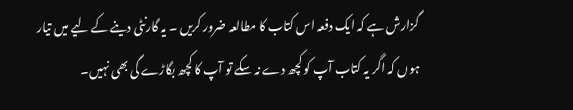گزارش ہے کہ ایک دفعہ اس کتاب کا مطالعہ ضرور کریں ۔ یہ گارنٹی دینے کے لیے میں تیار ہوں کہ اگر یہ کتاب آپ کو کچھ دے نہ سکے تو آپ کا کچھ بگاڑے گی بھی نہیں۔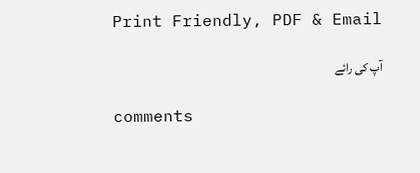Print Friendly, PDF & Email

آپ کی رائے

comments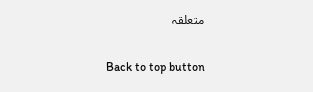متعلقہ

Back to top button